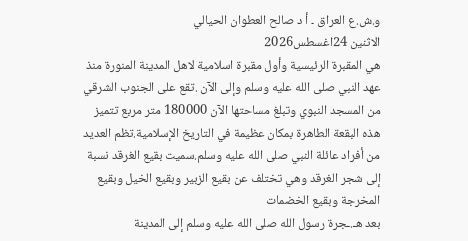و.ش.ع العراق ۔ أ د صالح العطوان الحيالي
الاثنين 24اغسطس2026
هي المقبرة الرئيسية وأول مقبرة اسلامية لاهل المدينة المنورة منذ عهد النبي صلى الله عليه وسلم وإلى الآن .تقع على الجنوب الشرقي من المسجد النبوي وتبلغ مساحتها الآن 180000 متر مربع تتميز هذه البقعة الطاهرة بمكان عظيمة في التاريخ الإسلامية.تظم العديد من أفراد عائلة النبي صلى الله عليه وسلم.سميت بقيع الغرقد نسبة إلى شجر الغرقد وهي تختلف عن بقيع الزبير وبقيع الخيل وبقيع المخرجة وبقيع الخضمات
بعد هـ.ـجرة رسول الله صلى الله عليه وسلم إلى المدينة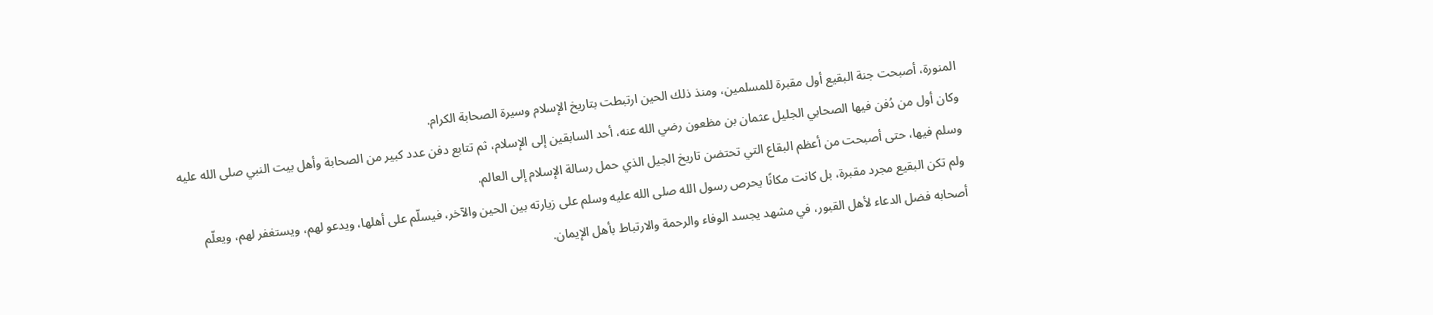المنورة، أصبحت جنة البقيع أول مقبرة للمسلمين، ومنذ ذلك الحين ارتبطت بتاريخ الإسلام وسيرة الصحابة الكرام.
وكان أول من دُفن فيها الصحابي الجليل عثمان بن مظعون رضي الله عنه، أحد السابقين إلى الإسلام، ثم تتابع دفن عدد كبير من الصحابة وأهل بيت النبي صلى الله عليه وسلم فيها، حتى أصبحت من أعظم البقاع التي تحتضن تاريخ الجيل الذي حمل رسالة الإسلام إلى العالم.
ولم تكن البقيع مجرد مقبرة، بل كانت مكانًا يحرص رسول الله صلى الله عليه وسلم على زيارته بين الحين والآخر، فيسلّم على أهلها، ويدعو لهم، ويستغفر لهم، ويعلّم أصحابه فضل الدعاء لأهل القبور، في مشهد يجسد الوفاء والرحمة والارتباط بأهل الإيمان.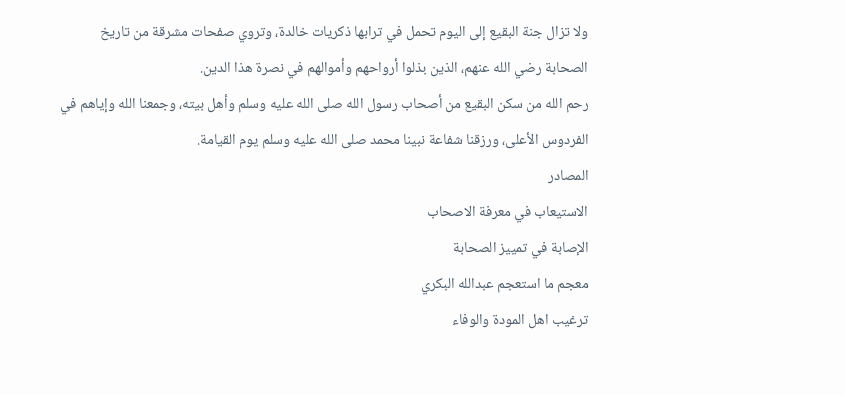ولا تزال جنة البقيع إلى اليوم تحمل في ترابها ذكريات خالدة، وتروي صفحات مشرقة من تاريخ الصحابة رضي الله عنهم، الذين بذلوا أرواحهم وأموالهم في نصرة هذا الدين.
رحم الله من سكن البقيع من أصحاب رسول الله صلى الله عليه وسلم وأهل بيته، وجمعنا الله وإياهم في الفردوس الأعلى، ورزقنا شفاعة نبينا محمد صلى الله عليه وسلم يوم القيامة.
المصادر
الاستيعاب في معرفة الاصحاب
الإصابة في تمييز الصحابة
معجم ما استعجم عبدالله البكري
ترغيب اهل المودة والوفاء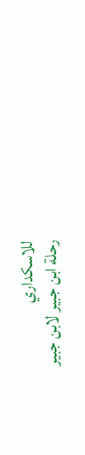للاسكداري
رحلة ابن جبير لابن جبير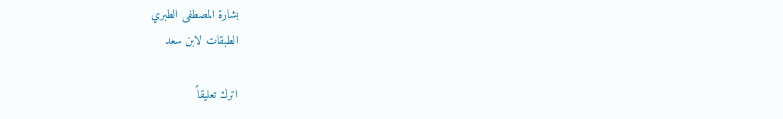بشارة المصطفى الطبري
الطبقات لابن سعد

اترك تعليقاً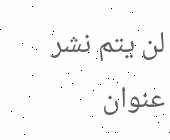لن يتم نشر عنوان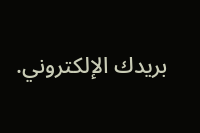بريدك الإلكتروني.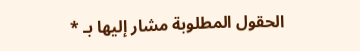الحقول المطلوبة مشار إليها بـ *